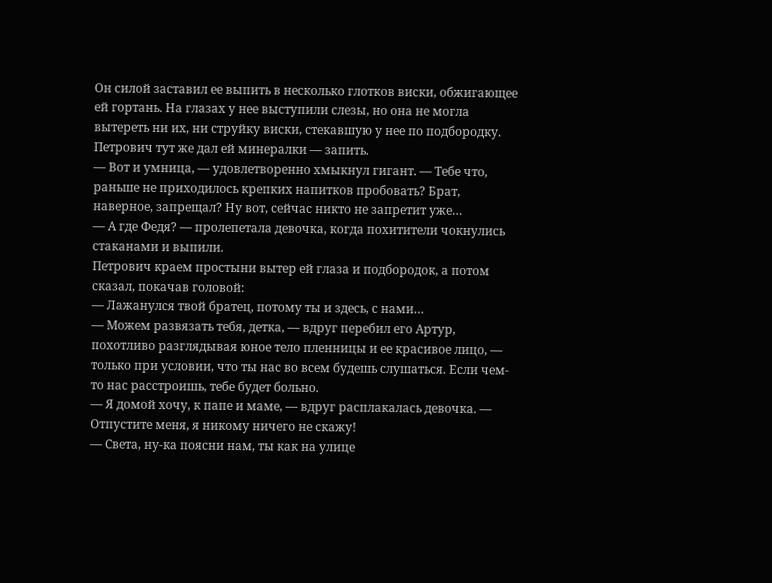Он силой заставил ее выпить в несколько глотков виски, обжигающее ей гортань. На глазах у нее выступили слезы, но она не могла вытереть ни их, ни струйку виски, стекавшую у нее по подбородку. Петрович тут же дал ей минералки — запить.
— Вот и умница, — удовлетворенно хмыкнул гигант. — Тебе что, раньше не приходилось крепких напитков пробовать? Брат, наверное, запрещал? Ну вот, сейчас никто не запретит уже…
— А где Федя? — пролепетала девочка, когда похитители чокнулись стаканами и выпили.
Петрович краем простыни вытер ей глаза и подбородок, а потом сказал, покачав головой:
— Лажанулся твой братец, потому ты и здесь, с нами…
— Можем развязать тебя, детка, — вдруг перебил его Артур, похотливо разглядывая юное тело пленницы и ее красивое лицо, — только при условии, что ты нас во всем будешь слушаться. Если чем-то нас расстроишь, тебе будет больно.
— Я домой хочу, к папе и маме, — вдруг расплакалась девочка. — Отпустите меня, я никому ничего не скажу!
— Света, ну-ка поясни нам, ты как на улице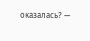оказалась? —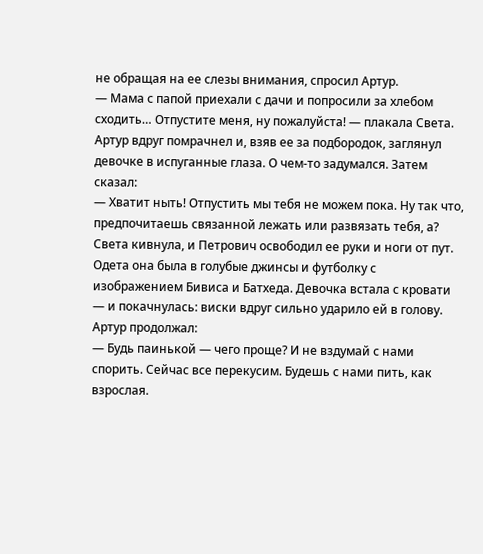не обращая на ее слезы внимания, спросил Артур.
— Мама с папой приехали с дачи и попросили за хлебом сходить… Отпустите меня, ну пожалуйста! — плакала Света.
Артур вдруг помрачнел и, взяв ее за подбородок, заглянул девочке в испуганные глаза. О чем-то задумался. Затем сказал:
— Хватит ныть! Отпустить мы тебя не можем пока. Ну так что, предпочитаешь связанной лежать или развязать тебя, а?
Света кивнула, и Петрович освободил ее руки и ноги от пут. Одета она была в голубые джинсы и футболку с изображением Бивиса и Батхеда. Девочка встала с кровати — и покачнулась: виски вдруг сильно ударило ей в голову.
Артур продолжал:
— Будь паинькой — чего проще? И не вздумай с нами спорить. Сейчас все перекусим. Будешь с нами пить, как взрослая.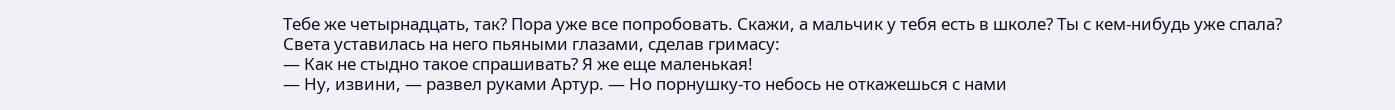Тебе же четырнадцать, так? Пора уже все попробовать. Скажи, а мальчик у тебя есть в школе? Ты с кем-нибудь уже спала?
Света уставилась на него пьяными глазами, сделав гримасу:
— Как не стыдно такое спрашивать? Я же еще маленькая!
— Ну, извини, — развел руками Артур. — Но порнушку-то небось не откажешься с нами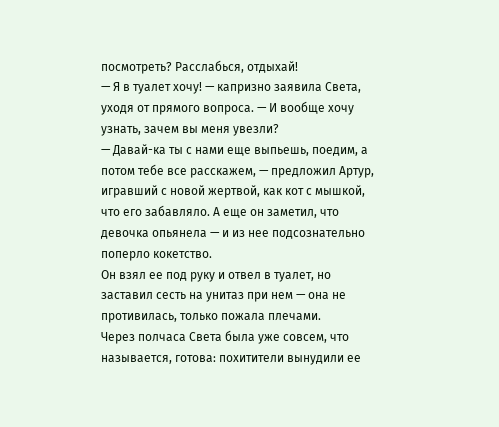посмотреть? Расслабься, отдыхай!
— Я в туалет хочу! — капризно заявила Света, уходя от прямого вопроса. — И вообще хочу узнать, зачем вы меня увезли?
— Давай-ка ты с нами еще выпьешь, поедим, а потом тебе все расскажем, — предложил Артур, игравший с новой жертвой, как кот с мышкой, что его забавляло. А еще он заметил, что девочка опьянела — и из нее подсознательно поперло кокетство.
Он взял ее под руку и отвел в туалет, но заставил сесть на унитаз при нем — она не противилась, только пожала плечами.
Через полчаса Света была уже совсем, что называется, готова: похитители вынудили ее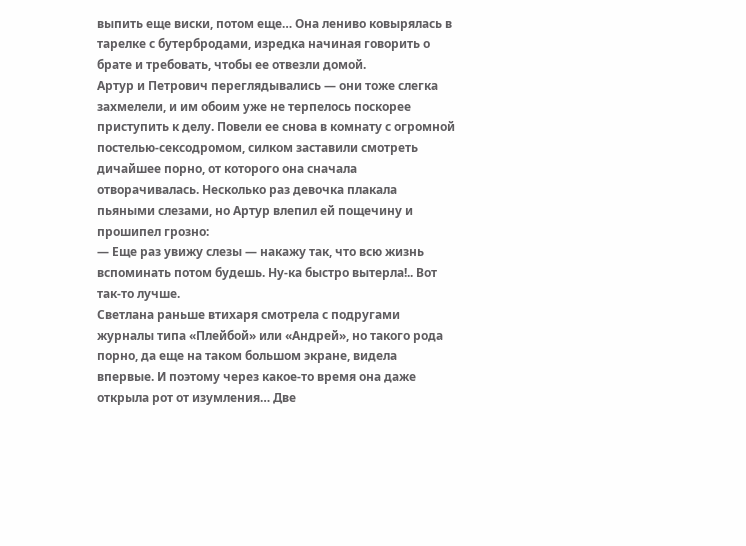выпить еще виски, потом еще… Она лениво ковырялась в тарелке с бутербродами, изредка начиная говорить о брате и требовать, чтобы ее отвезли домой.
Артур и Петрович переглядывались — они тоже слегка захмелели, и им обоим уже не терпелось поскорее приступить к делу. Повели ее снова в комнату с огромной постелью-сексодромом, силком заставили смотреть дичайшее порно, от которого она сначала отворачивалась. Несколько раз девочка плакала пьяными слезами, но Артур влепил ей пощечину и прошипел грозно:
— Еще раз увижу слезы — накажу так, что всю жизнь вспоминать потом будешь. Ну-ка быстро вытерла!.. Вот так-то лучше.
Светлана раньше втихаря смотрела с подругами журналы типа «Плейбой» или «Андрей», но такого рода порно, да еще на таком большом экране, видела впервые. И поэтому через какое-то время она даже открыла рот от изумления… Две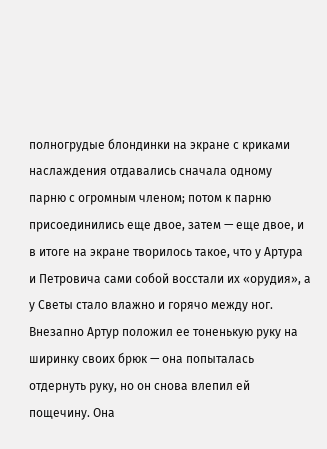полногрудые блондинки на экране с криками наслаждения отдавались сначала одному парню с огромным членом; потом к парню присоединились еще двое, затем — еще двое, и в итоге на экране творилось такое, что у Артура и Петровича сами собой восстали их «орудия», а у Светы стало влажно и горячо между ног.
Внезапно Артур положил ее тоненькую руку на ширинку своих брюк — она попыталась отдернуть руку, но он снова влепил ей пощечину. Она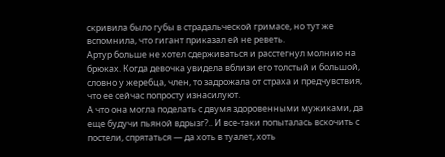скривила было губы в страдальческой гримасе, но тут же вспомнила, что гигант приказал ей не реветь.
Артур больше не хотел сдерживаться и расстегнул молнию на брюках. Когда девочка увидела вблизи его толстый и большой, словно у жеребца, член, то задрожала от страха и предчувствия, что ее сейчас попросту изнасилуют.
А что она могла поделать с двумя здоровенными мужиками, да еще будучи пьяной вдрызг?.. И все-таки попыталась вскочить с постели, спрятаться — да хоть в туалет, хоть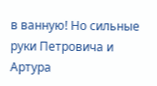в ванную! Но сильные руки Петровича и Артура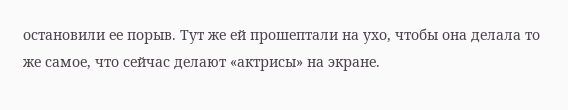остановили ее порыв. Тут же ей прошептали на ухо, чтобы она делала то же самое, что сейчас делают «актрисы» на экране.